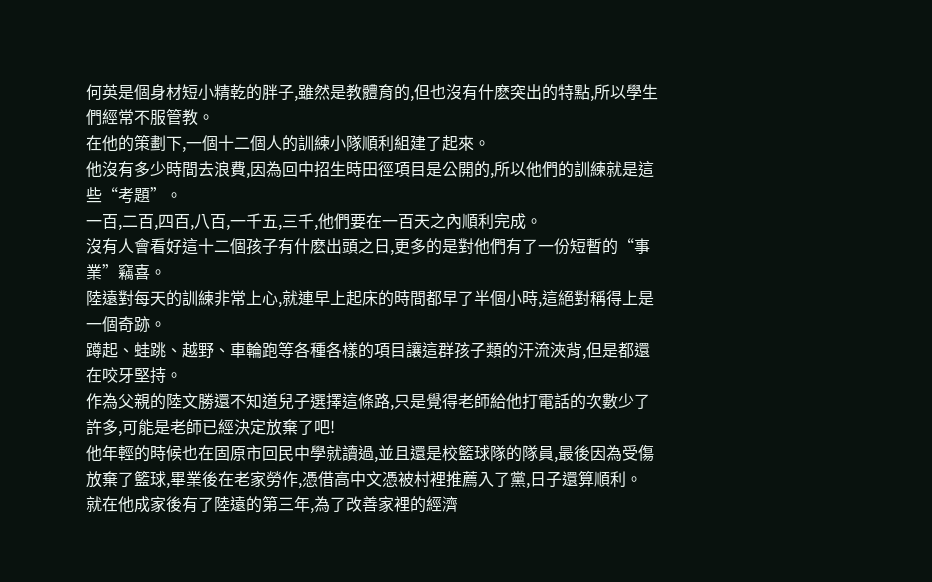何英是個身材短小精乾的胖子,雖然是教體育的,但也沒有什麽突出的特點,所以學生們經常不服管教。
在他的策劃下,一個十二個人的訓練小隊順利組建了起來。
他沒有多少時間去浪費,因為回中招生時田徑項目是公開的,所以他們的訓練就是這些“考題”。
一百,二百,四百,八百,一千五,三千,他們要在一百天之內順利完成。
沒有人會看好這十二個孩子有什麽出頭之日,更多的是對他們有了一份短暫的“事業”竊喜。
陸遠對每天的訓練非常上心,就連早上起床的時間都早了半個小時,這絕對稱得上是一個奇跡。
蹲起、蛙跳、越野、車輪跑等各種各樣的項目讓這群孩子類的汗流浹背,但是都還在咬牙堅持。
作為父親的陸文勝還不知道兒子選擇這條路,只是覺得老師給他打電話的次數少了許多,可能是老師已經決定放棄了吧!
他年輕的時候也在固原市回民中學就讀過,並且還是校籃球隊的隊員,最後因為受傷放棄了籃球,畢業後在老家勞作,憑借高中文憑被村裡推薦入了黨,日子還算順利。
就在他成家後有了陸遠的第三年,為了改善家裡的經濟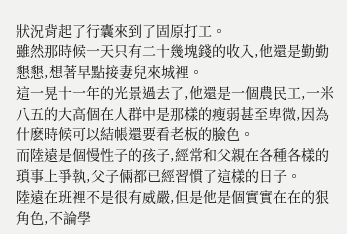狀況背起了行囊來到了固原打工。
雖然那時候一天只有二十幾塊錢的收入,他還是勤勤懇懇,想著早點接妻兒來城裡。
這一晃十一年的光景過去了,他還是一個農民工,一米八五的大高個在人群中是那樣的瘦弱甚至卑微,因為什麽時候可以結帳還要看老板的臉色。
而陸遠是個慢性子的孩子,經常和父親在各種各樣的瑣事上爭執,父子倆都已經習慣了這樣的日子。
陸遠在班裡不是很有威嚴,但是他是個實實在在的狠角色,不論學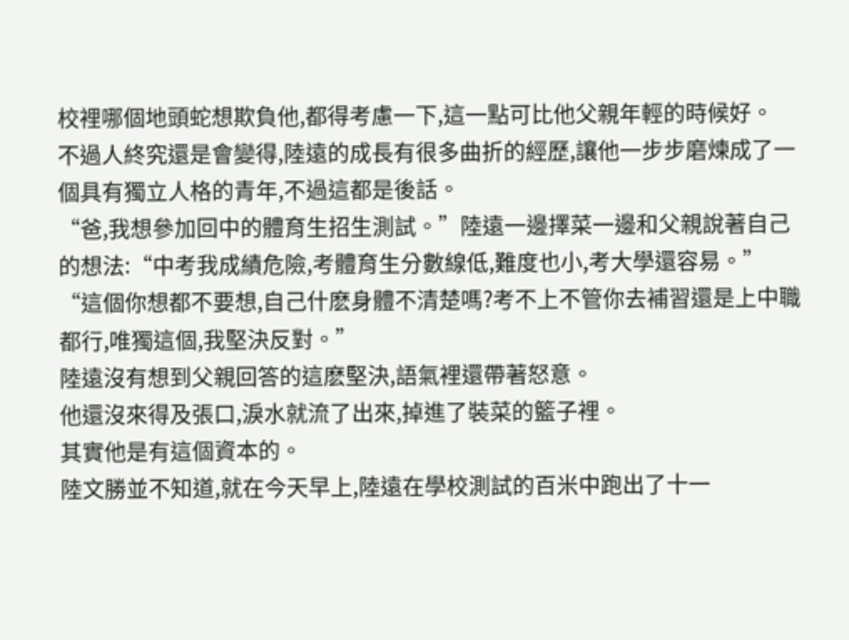校裡哪個地頭蛇想欺負他,都得考慮一下,這一點可比他父親年輕的時候好。
不過人終究還是會變得,陸遠的成長有很多曲折的經歷,讓他一步步磨煉成了一個具有獨立人格的青年,不過這都是後話。
“爸,我想參加回中的體育生招生測試。”陸遠一邊擇菜一邊和父親說著自己的想法:“中考我成績危險,考體育生分數線低,難度也小,考大學還容易。”
“這個你想都不要想,自己什麽身體不清楚嗎?考不上不管你去補習還是上中職都行,唯獨這個,我堅決反對。”
陸遠沒有想到父親回答的這麽堅決,語氣裡還帶著怒意。
他還沒來得及張口,淚水就流了出來,掉進了裝菜的籃子裡。
其實他是有這個資本的。
陸文勝並不知道,就在今天早上,陸遠在學校測試的百米中跑出了十一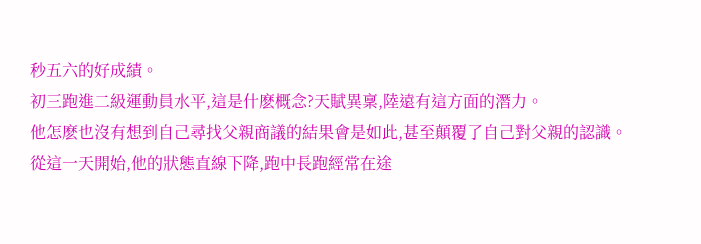秒五六的好成績。
初三跑進二級運動員水平,這是什麽概念?天賦異稟,陸遠有這方面的潛力。
他怎麽也沒有想到自己尋找父親商議的結果會是如此,甚至顛覆了自己對父親的認識。
從這一天開始,他的狀態直線下降,跑中長跑經常在途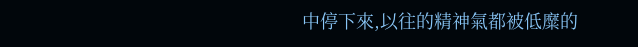中停下來,以往的精神氣都被低糜的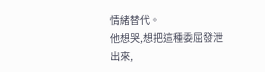情緒替代。
他想哭,想把這種委屈發泄出來,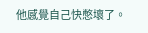他感覺自己快憋壞了。